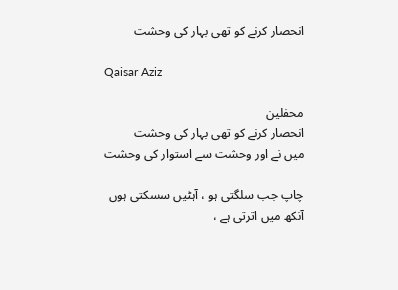انحصار کرنے کو تھی بہار کی وحشت

Qaisar Aziz

محفلین
انحصار کرنے کو تھی بہار کی وحشت
میں نے اور وحشت سے استوار کی وحشت

چاپ جب سلگتی ہو ، آہٹیں سسکتی ہوں
آنکھ میں اترتی ہے ،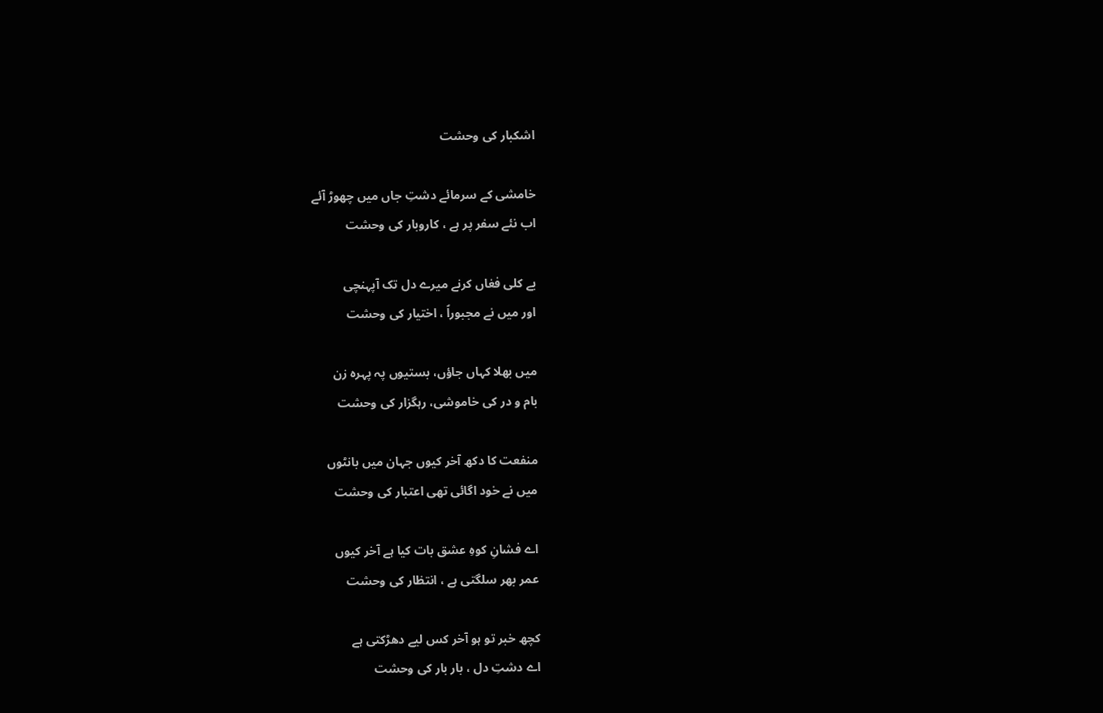اشکبار کی وحشت

خامشی کے سرمائے دشتِ جاں میں چھوڑ آئے
اب نئے سفر پر ہے ، کاروبار کی وحشت

بے کلی فغاں کرنے میرے دل تک آپہنچی
اور میں نے مجبوراً ، اختیار کی وحشت

میں بھلا کہاں جاؤں، بستیوں پہ پہرہ زن
بام و در کی خاموشی، رہگزار کی وحشت

منفعت کا دکھ آخر کیوں جہان میں بانٹوں
میں نے خود اگائی تھی اعتبار کی وحشت

اے فشانِ کوہِ عشق بات کیا ہے آخر کیوں
عمر بھر سلگتی ہے ، انتظار کی وحشت

کچھ خبر تو ہو آخر کس لیے دھڑکتی ہے
اے دشتِ دل ، بار بار کی وحشت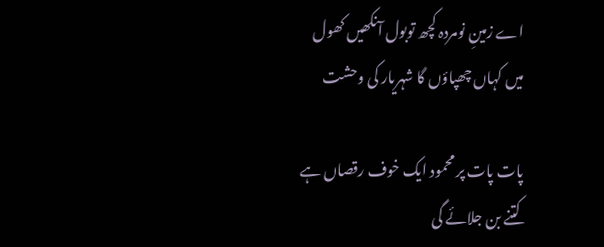اے زمینِ نومردہ کچھ توبول آنکھیں کھول
میں کہاں چھپاؤں گا شہریار کی وحشت

پات پات پر محمود ایک خوف رقصاں ہے
کتنے بن جلائے گی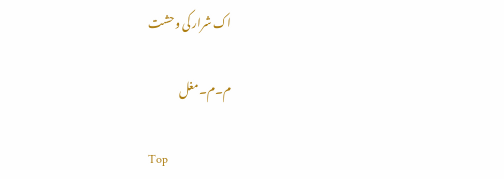اک شرار کی وحشت

م۔م۔مغل

Top